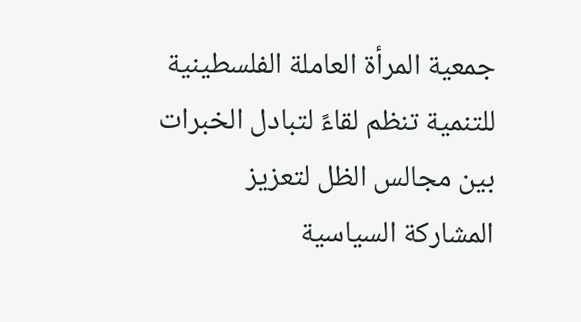جمعية المرأة العاملة الفلسطينية للتنمية تنظم لقاءً لتبادل الخبرات بين مجالس الظل لتعزيز المشاركة السياسية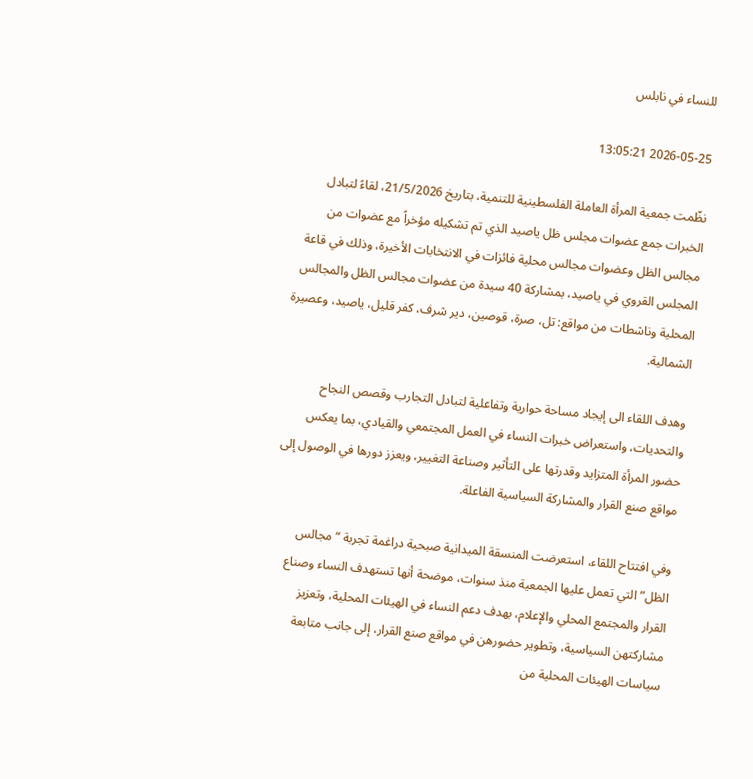للنساء في نابلس

2026-05-25 13:05:21

نظّمت جمعية المرأة العاملة الفلسطينية للتنمية، بتاريخ 21/5/2026، لقاءً لتبادل الخبرات جمع عضوات مجلس ظل ياصيد الذي تم تشكيله مؤخراً مع عضوات من مجالس الظل وعضوات مجالس محلية فائزات في الانتخابات الأخيرة، وذلك في قاعة المجلس القروي في ياصيد، بمشاركة 40 سيدة من عضوات مجالس الظل والمجالس المحلية وناشطات من مواقع: تل، صرة، قوصين، دير شرف، كفر قليل، ياصيد، وعصيرة الشمالية.

وهدف اللقاء الى إيجاد مساحة حوارية وتفاعلية لتبادل التجارب وقصص النجاح والتحديات، واستعراض خبرات النساء في العمل المجتمعي والقيادي، بما يعكس حضور المرأة المتزايد وقدرتها على التأثير وصناعة التغيير، ويعزز دورها في الوصول إلى مواقع صنع القرار والمشاركة السياسية الفاعلة.

وفي افتتاح اللقاء، استعرضت المنسقة الميدانية صبحية دراغمة تجربة “مجالس الظل” التي تعمل عليها الجمعية منذ سنوات، موضحة أنها تستهدف النساء وصناع القرار والمجتمع المحلي والإعلام، بهدف دعم النساء في الهيئات المحلية، وتعزيز مشاركتهن السياسية، وتطوير حضورهن في مواقع صنع القرار، إلى جانب متابعة سياسات الهيئات المحلية من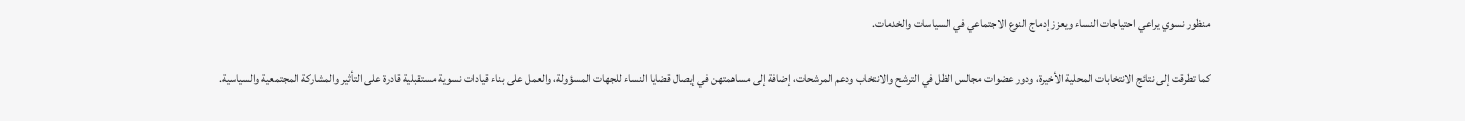منظور نسوي يراعي احتياجات النساء ويعزز إدماج النوع الاجتماعي في السياسات والخدمات.

كما تطرقت إلى نتائج الانتخابات المحلية الأخيرة، ودور عضوات مجالس الظل في الترشح والانتخاب ودعم المرشحات، إضافة إلى مساهمتهن في إيصال قضايا النساء للجهات المسؤولة، والعمل على بناء قيادات نسوية مستقبلية قادرة على التأثير والمشاركة المجتمعية والسياسية.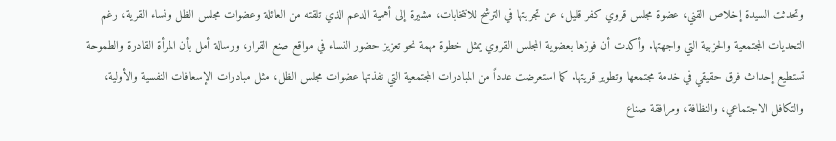وتحدثت السيدة إخلاص القني، عضوة مجلس قروي كفر قليل، عن تجربتها في الترشح للانتخابات، مشيرة إلى أهمية الدعم الذي تلقته من العائلة وعضوات مجلس الظل ونساء القرية، رغم التحديات المجتمعية والحزبية التي واجهتها. وأكدت أن فوزها بعضوية المجلس القروي يمثل خطوة مهمة نحو تعزيز حضور النساء في مواقع صنع القرار، ورسالة أمل بأن المرأة القادرة والطموحة تستطيع إحداث فرق حقيقي في خدمة مجتمعها وتطوير قريتها. كما استعرضت عدداً من المبادرات المجتمعية التي نفذتها عضوات مجلس الظل، مثل مبادرات الإسعافات النفسية والأولية، والتكافل الاجتماعي، والنظافة، ومرافقة صناع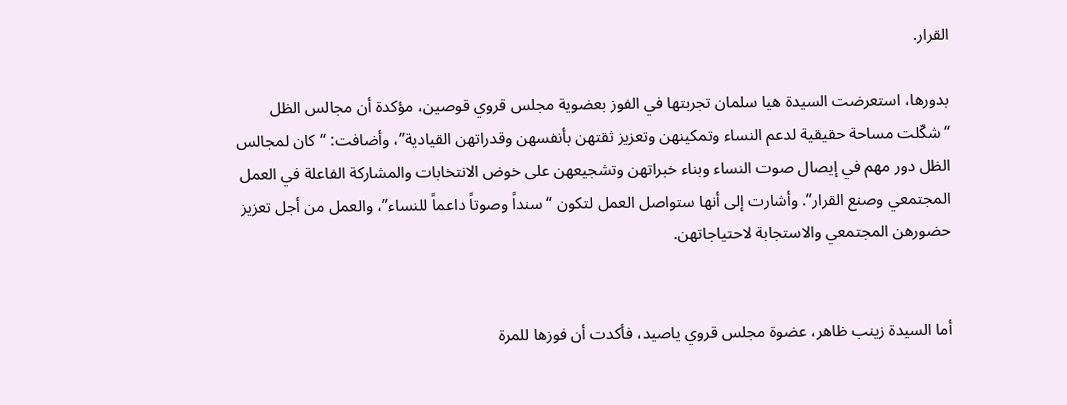القرار.

بدورها، استعرضت السيدة هيا سلمان تجربتها في الفوز بعضوية مجلس قروي قوصين، مؤكدة أن مجالس الظل “شكّلت مساحة حقيقية لدعم النساء وتمكينهن وتعزيز ثقتهن بأنفسهن وقدراتهن القيادية”، وأضافت: “كان لمجالس الظل دور مهم في إيصال صوت النساء وبناء خبراتهن وتشجيعهن على خوض الانتخابات والمشاركة الفاعلة في العمل المجتمعي وصنع القرار”. وأشارت إلى أنها ستواصل العمل لتكون “سنداً وصوتاً داعماً للنساء”، والعمل من أجل تعزيز حضورهن المجتمعي والاستجابة لاحتياجاتهن.


أما السيدة زينب ظاهر، عضوة مجلس قروي ياصيد، فأكدت أن فوزها للمرة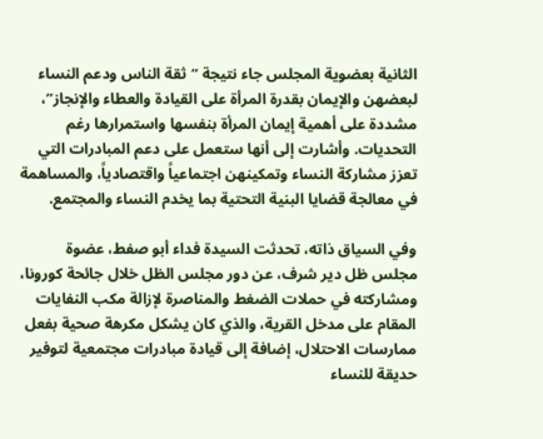الثانية بعضوية المجلس جاء نتيجة “ثقة الناس ودعم النساء لبعضهن والإيمان بقدرة المرأة على القيادة والعطاء والإنجاز”، مشددة على أهمية إيمان المرأة بنفسها واستمرارها رغم التحديات. وأشارت إلى أنها ستعمل على دعم المبادرات التي تعزز مشاركة النساء وتمكينهن اجتماعياً واقتصادياً، والمساهمة في معالجة قضايا البنية التحتية بما يخدم النساء والمجتمع.

وفي السياق ذاته، تحدثت السيدة فداء أبو صفط، عضوة مجلس ظل دير شرف، عن دور مجلس الظل خلال جائحة كورونا، ومشاركته في حملات الضغط والمناصرة لإزالة مكب النفايات المقام على مدخل القرية، والذي كان يشكل مكرهة صحية بفعل ممارسات الاحتلال، إضافة إلى قيادة مبادرات مجتمعية لتوفير حديقة للنساء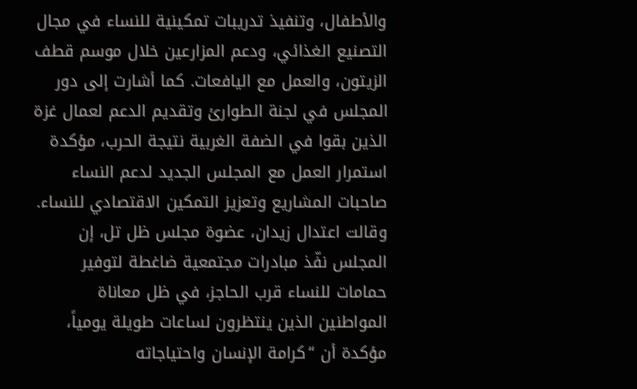والأطفال، وتنفيذ تدريبات تمكينية للنساء في مجال التصنيع الغذائي، ودعم المزارعين خلال موسم قطف الزيتون، والعمل مع اليافعات. كما أشارت إلى دور المجلس في لجنة الطوارئ وتقديم الدعم لعمال غزة الذين بقوا في الضفة الغربية نتيجة الحرب، مؤكدة استمرار العمل مع المجلس الجديد لدعم النساء صاحبات المشاريع وتعزيز التمكين الاقتصادي للنساء.
وقالت اعتدال زيدان، عضوة مجلس ظل تل، إن المجلس نفّذ مبادرات مجتمعية ضاغطة لتوفير حمامات للنساء قرب الحاجز، في ظل معاناة المواطنين الذين ينتظرون لساعات طويلة يومياً، مؤكدة أن “كرامة الإنسان واحتياجاته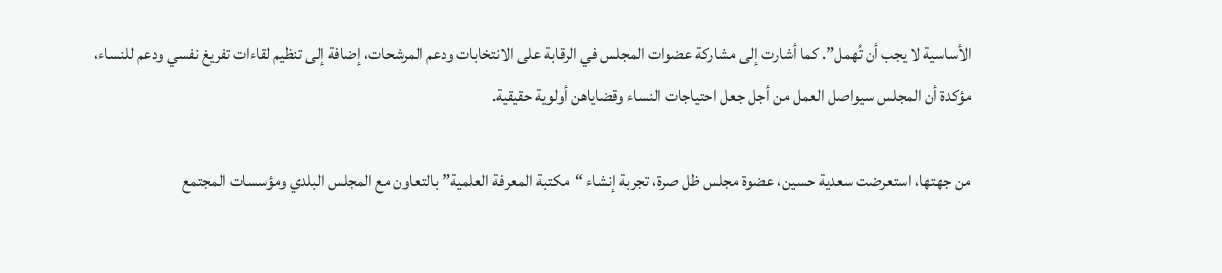الأساسية لا يجب أن تُهمل”. كما أشارت إلى مشاركة عضوات المجلس في الرقابة على الانتخابات ودعم المرشحات، إضافة إلى تنظيم لقاءات تفريغ نفسي ودعم للنساء، مؤكدة أن المجلس سيواصل العمل من أجل جعل احتياجات النساء وقضاياهن أولوية حقيقية.

من جهتها، استعرضت سعدية حسين، عضوة مجلس ظل صرة، تجربة إنشاء “مكتبة المعرفة العلمية” بالتعاون مع المجلس البلدي ومؤسسات المجتمع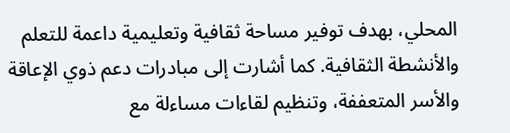المحلي، بهدف توفير مساحة ثقافية وتعليمية داعمة للتعلم والأنشطة الثقافية. كما أشارت إلى مبادرات دعم ذوي الإعاقة والأسر المتعففة، وتنظيم لقاءات مساءلة مع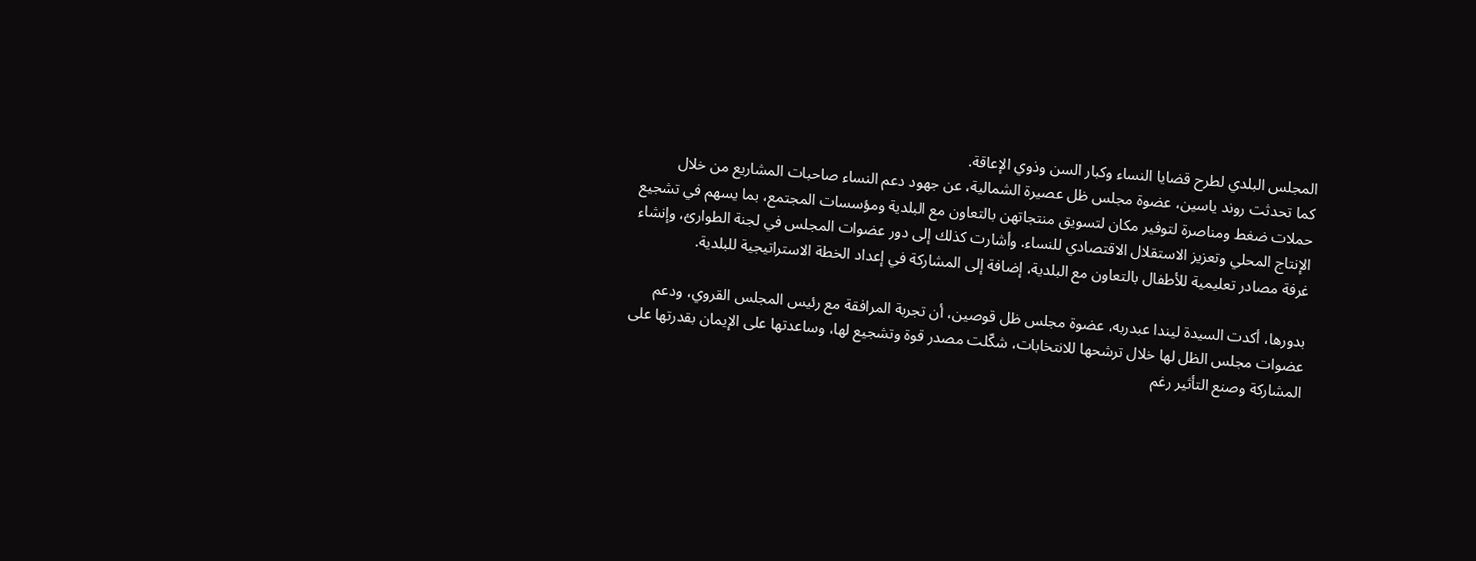المجلس البلدي لطرح قضايا النساء وكبار السن وذوي الإعاقة.
كما تحدثت روند ياسين، عضوة مجلس ظل عصيرة الشمالية، عن جهود دعم النساء صاحبات المشاريع من خلال حملات ضغط ومناصرة لتوفير مكان لتسويق منتجاتهن بالتعاون مع البلدية ومؤسسات المجتمع، بما يسهم في تشجيع الإنتاج المحلي وتعزيز الاستقلال الاقتصادي للنساء. وأشارت كذلك إلى دور عضوات المجلس في لجنة الطوارئ، وإنشاء غرفة مصادر تعليمية للأطفال بالتعاون مع البلدية، إضافة إلى المشاركة في إعداد الخطة الاستراتيجية للبلدية.

بدورها، أكدت السيدة ليندا عبدربه، عضوة مجلس ظل قوصين، أن تجربة المرافقة مع رئيس المجلس القروي، ودعم عضوات مجلس الظل لها خلال ترشحها للانتخابات، شكّلت مصدر قوة وتشجيع لها، وساعدتها على الإيمان بقدرتها على المشاركة وصنع التأثير رغم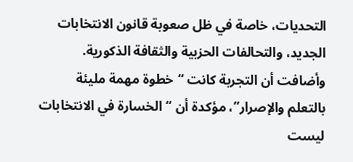التحديات، خاصة في ظل صعوبة قانون الانتخابات الجديد، والتحالفات الحزبية والثقافة الذكورية. وأضافت أن التجربة كانت “خطوة مهمة مليئة بالتعلم والإصرار”، مؤكدة أن “الخسارة في الانتخابات ليست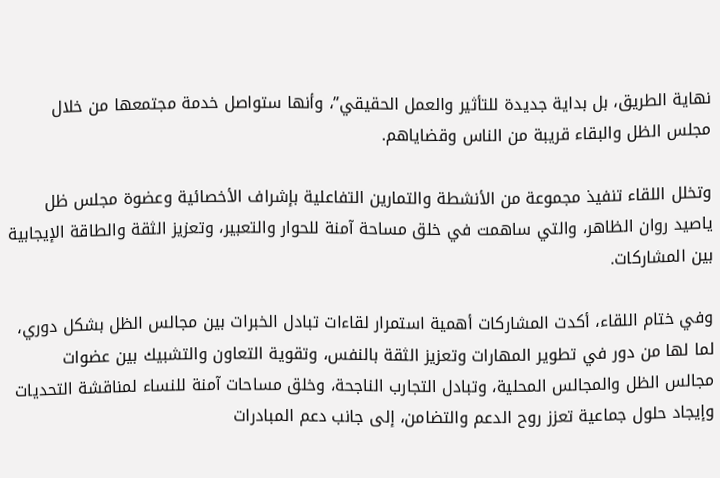نهاية الطريق، بل بداية جديدة للتأثير والعمل الحقيقي”، وأنها ستواصل خدمة مجتمعها من خلال مجلس الظل والبقاء قريبة من الناس وقضاياهم.

وتخلل اللقاء تنفيذ مجموعة من الأنشطة والتمارين التفاعلية بإشراف الأخصائية وعضوة مجلس ظل ياصيد روان الظاهر، والتي ساهمت في خلق مساحة آمنة للحوار والتعبير، وتعزيز الثقة والطاقة الإيجابية بين المشاركات.

وفي ختام اللقاء، أكدت المشاركات أهمية استمرار لقاءات تبادل الخبرات بين مجالس الظل بشكل دوري، لما لها من دور في تطوير المهارات وتعزيز الثقة بالنفس، وتقوية التعاون والتشبيك بين عضوات مجالس الظل والمجالس المحلية، وتبادل التجارب الناجحة، وخلق مساحات آمنة للنساء لمناقشة التحديات وإيجاد حلول جماعية تعزز روح الدعم والتضامن، إلى جانب دعم المبادرات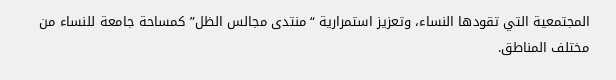المجتمعية التي تقودها النساء، وتعزيز استمرارية “منتدى مجالس الظل” كمساحة جامعة للنساء من مختلف المناطق.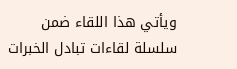ويأتي هذا اللقاء ضمن سلسلة لقاءات تبادل الخبرات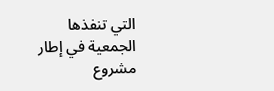التي تنفذها الجمعية في إطار مشروع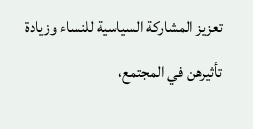تعزيز المشاركة السياسية للنساء وزيادة تأثيرهن في المجتمع،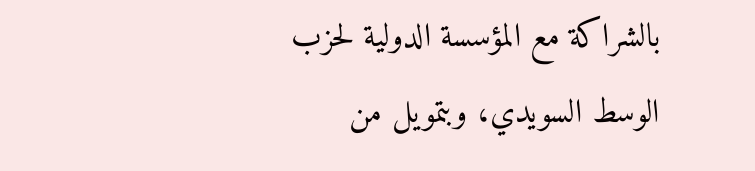بالشراكة مع المؤسسة الدولية لحزب الوسط السويدي، وبتمويل من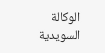الوكالة السويدية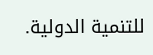للتنمية الدولية.